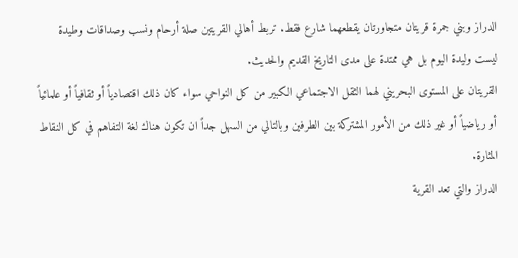الدراز وبني جمرة قريتان متجاورتان يقطعهما شارع فقط. تربط أهالي القريتين صلة أرحام ونسب وصداقات وطيدة ليست وليدة اليوم بل هي ممتدة على مدى التاريخ القديم والحديث.
القريتان على المستوى البحريني لهما الثقل الاجتماعي الكبير من كل النواحي سواء كان ذلك اقتصادياً أو ثقافياً أو علمائياً أو رياضياً أو غير ذلك من الأمور المشتركة بين الطرفين وبالتالي من السهل جداً ان تكون هناك لغة التفاهم في كل النقاط المثارة.
الدراز والتي تعد القرية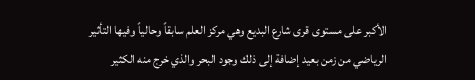الأكبر على مستوى قرى شارع البديع وهي مركز العلم سابقاً وحالياً وفيها التأثير الرياضي من زمن بعيد إضافة إلى ذلك وجود البحر والذي خرج منه الكثير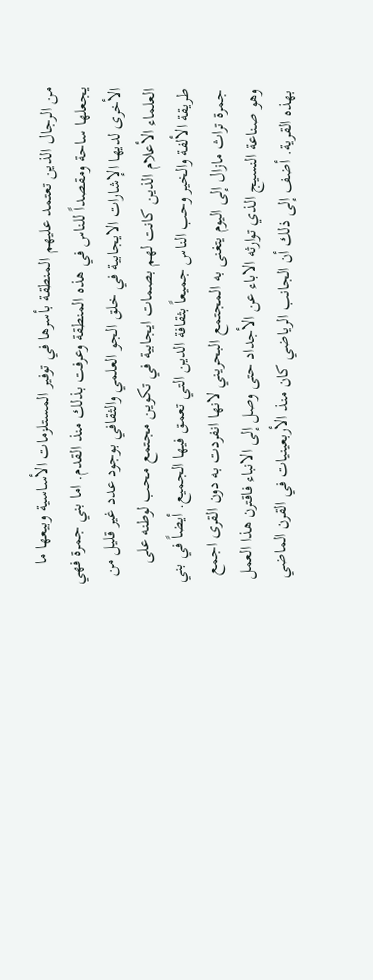من الرجال الذين تعتمد عليهم المنطقة بأسرها في توفير المستلزمات الأساسية وبيعها ما يجعلها ساحة ومقصداً للناس في هذه المنطقة وعرفت بذلك منذ القدم. اما بني جمرة فهي الأخرى لديها الإشارات الايجابية في خلق الجو العلمي والثقافي بوجود عدد غير قليل من العلماء الأعلام الذين كانت لهم بصمات ايجابية في تكوين مجتمع محب لوطنه على طريقة الألفة والخير وحب الناس جميعاً بثقافة الدين التي تعمق فيها الجميع. أيضاً في بني جمرة تراث مازال إلى اليوم يتغنى به المجتمع البحريني لانها انفردت به دون القرى اجمع وهو صناعة النسيج الذي توارثه الاباء عن الأجداد حتى وصل إلى الانباء فاقترن هذا العمل بهذه القرية. أضف إلى ذلك أن الجانب الرياضي كان منذ الأربعينيات في القرن الماضي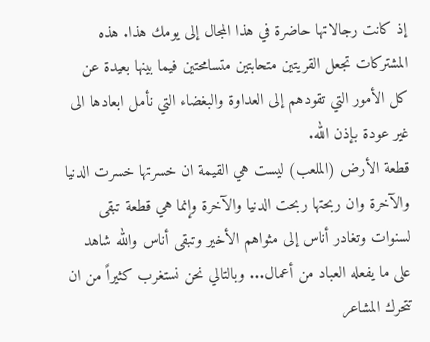إذ كانت رجالاتها حاضرة في هذا المجال إلى يومك هذا. هذه المشتركات تجعل القريتين متحابتين متسامحتين فيما بينها بعيدة عن كل الأمور التي تقودهم إلى العداوة والبغضاء التي نأمل ابعادها الى غير عودة بإذن الله.
قطعة الأرض (الملعب) ليست هي القيمة ان خسرتها خسرت الدنيا والآخرة وان ربحتها ربحت الدنيا والآخرة وإنما هي قطعة تبقى لسنوات وتغادر أناس إلى مثواهم الأخير وتبقى أناس والله شاهد على ما يفعله العباد من أعمال... وبالتالي نحن نستغرب كثيراً من ان تتحرك المشاعر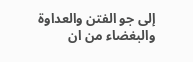إلى جو الفتن والعداوة والبغضاء من ان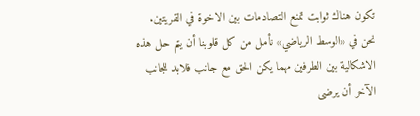تكون هناك ثوابت تمنع التصادمات بين الاخوة في القريتين.
نحن في «الوسط الرياضي» نأمل من كل قلوبنا أن يتم حل هذه الاشكالية بين الطرفين مهما يكن الحق مع جانب فلابد للجانب الآخر أن يرضى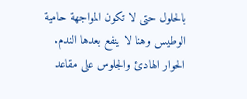بالحلول حتى لا تكون المواجهة حامية الوطيس وهنا لا ينفع بعدها الندم.
الحوار الهادئ والجلوس على مقاعد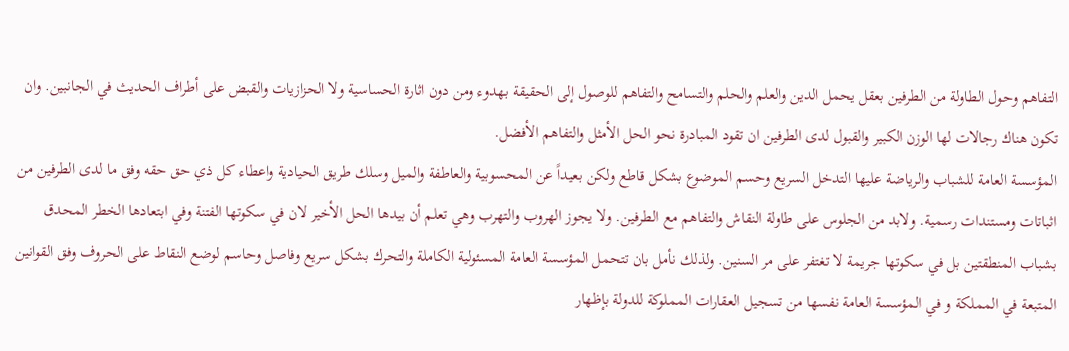التفاهم وحول الطاولة من الطرفين بعقل يحمل الدين والعلم والحلم والتسامح والتفاهم للوصول إلى الحقيقة بهدوء ومن دون اثارة الحساسية ولا الحزازيات والقبض على أطراف الحديث في الجانبين. وان تكون هناك رجالات لها الوزن الكبير والقبول لدى الطرفين ان تقود المبادرة نحو الحل الأمثل والتفاهم الأفضل.
المؤسسة العامة للشباب والرياضة عليها التدخل السريع وحسم الموضوع بشكل قاطع ولكن بعيداً عن المحسوبية والعاطفة والميل وسلك طريق الحيادية واعطاء كل ذي حق حقه وفق ما لدى الطرفين من اثباتات ومستندات رسمية. ولابد من الجلوس على طاولة النقاش والتفاهم مع الطرفين. ولا يجوز الهروب والتهرب وهي تعلم أن بيدها الحل الأخير لان في سكوتها الفتنة وفي ابتعادها الخطر المحدق بشباب المنطقتين بل في سكوتها جريمة لا تغتفر على مر السنين. ولذلك نأمل بان تتحمل المؤسسة العامة المسئولية الكاملة والتحرك بشكل سريع وفاصل وحاسم لوضع النقاط على الحروف وفق القوانين المتبعة في المملكة و في المؤسسة العامة نفسها من تسجيل العقارات المملوكة للدولة بإظهار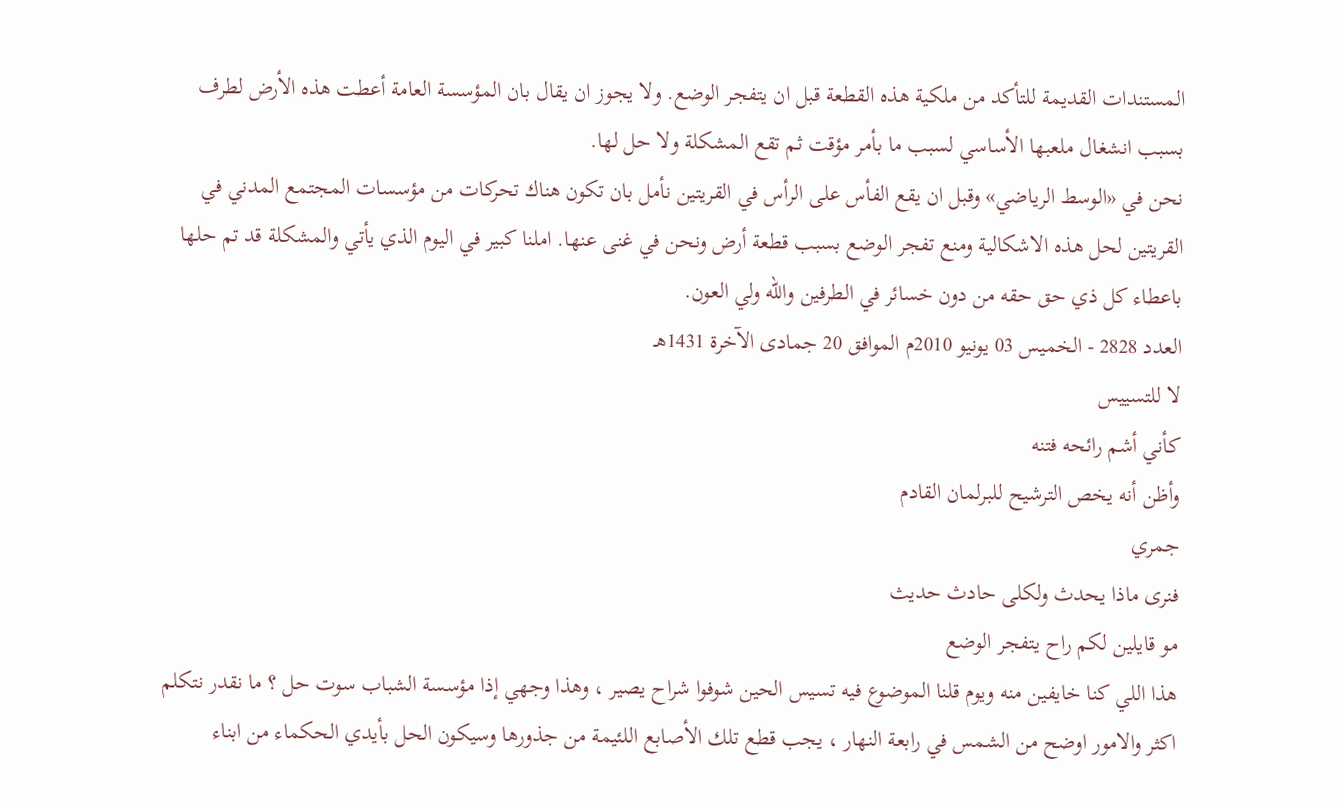المستندات القديمة للتأكد من ملكية هذه القطعة قبل ان يتفجر الوضع. ولا يجوز ان يقال بان المؤسسة العامة أعطت هذه الأرض لطرف بسبب انشغال ملعبها الأساسي لسبب ما بأمر مؤقت ثم تقع المشكلة ولا حل لها.
نحن في «الوسط الرياضي» وقبل ان يقع الفأس على الرأس في القريتين نأمل بان تكون هناك تحركات من مؤسسات المجتمع المدني في القريتين لحل هذه الاشكالية ومنع تفجر الوضع بسبب قطعة أرض ونحن في غنى عنها. املنا كبير في اليوم الذي يأتي والمشكلة قد تم حلها باعطاء كل ذي حق حقه من دون خسائر في الطرفين والله ولي العون.
العدد 2828 - الخميس 03 يونيو 2010م الموافق 20 جمادى الآخرة 1431هـ
لا للتسييس
كأني أشم رائحه فتنه
وأظن أنه يخص الترشيح للبرلمان القادم
جمري
فنرى ماذا يحدث ولكلى حادث حديث
مو قايلين لكم راح يتفجر الوضع
هذا اللي كنا خايفين منه ويوم قلنا الموضوع فيه تسيس الحين شوفوا شراح يصير ، وهذا وجهي إذا مؤسسة الشباب سوت حل ؟ ما نقدر نتكلم اكثر والامور اوضح من الشمس في رابعة النهار ، يجب قطع تلك الأصابع اللئيمة من جذورها وسيكون الحل بأيدي الحكماء من ابناء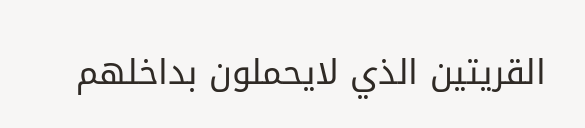القريتين الذي لايحملون بداخلهم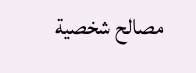مصالح شخصية